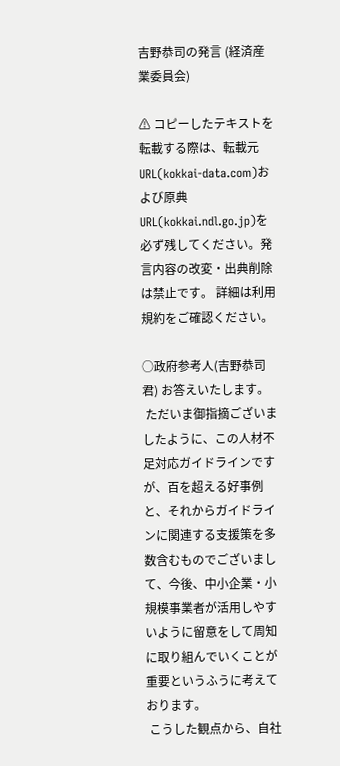吉野恭司の発言 (経済産業委員会)

⚠ コピーしたテキストを転載する際は、転載元URL(kokkai-data.com)および原典URL(kokkai.ndl.go.jp)を必ず残してください。発言内容の改変・出典削除は禁止です。 詳細は利用規約をご確認ください。

○政府参考人(吉野恭司君) お答えいたします。
 ただいま御指摘ございましたように、この人材不足対応ガイドラインですが、百を超える好事例と、それからガイドラインに関連する支援策を多数含むものでございまして、今後、中小企業・小規模事業者が活用しやすいように留意をして周知に取り組んでいくことが重要というふうに考えております。
 こうした観点から、自社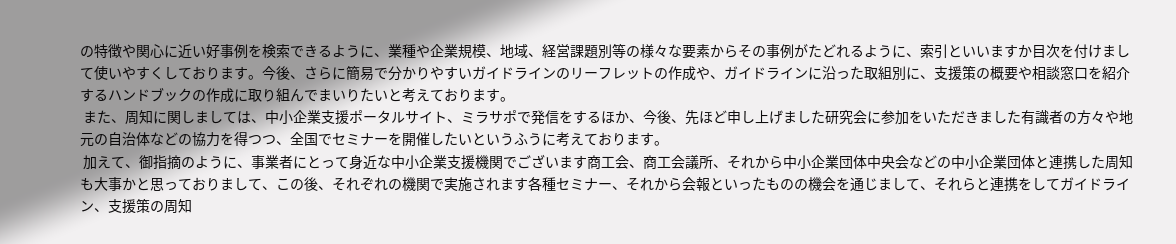の特徴や関心に近い好事例を検索できるように、業種や企業規模、地域、経営課題別等の様々な要素からその事例がたどれるように、索引といいますか目次を付けまして使いやすくしております。今後、さらに簡易で分かりやすいガイドラインのリーフレットの作成や、ガイドラインに沿った取組別に、支援策の概要や相談窓口を紹介するハンドブックの作成に取り組んでまいりたいと考えております。
 また、周知に関しましては、中小企業支援ポータルサイト、ミラサポで発信をするほか、今後、先ほど申し上げました研究会に参加をいただきました有識者の方々や地元の自治体などの協力を得つつ、全国でセミナーを開催したいというふうに考えております。
 加えて、御指摘のように、事業者にとって身近な中小企業支援機関でございます商工会、商工会議所、それから中小企業団体中央会などの中小企業団体と連携した周知も大事かと思っておりまして、この後、それぞれの機関で実施されます各種セミナー、それから会報といったものの機会を通じまして、それらと連携をしてガイドライン、支援策の周知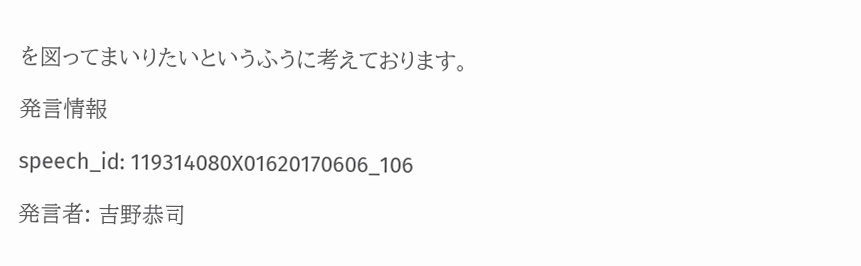を図ってまいりたいというふうに考えております。

発言情報

speech_id: 119314080X01620170606_106

発言者: 吉野恭司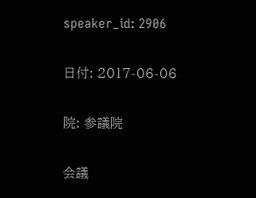speaker_id: 2906

日付: 2017-06-06

院: 参議院

会議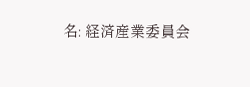名: 経済産業委員会